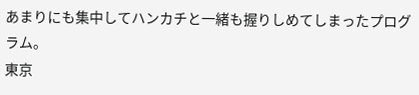あまりにも集中してハンカチと一緒も握りしめてしまったプログラム。
東京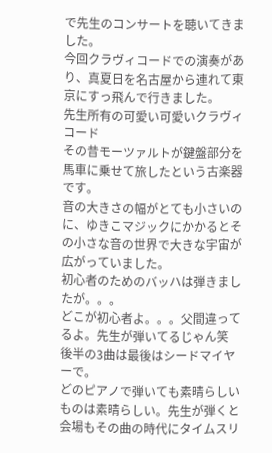で先生のコンサートを聴いてきました。
今回クラヴィコードでの演奏があり、真夏日を名古屋から連れて東京にすっ飛んで行きました。
先生所有の可愛い可愛いクラヴィコード
その昔モーツァルトが鍵盤部分を馬車に乗せて旅したという古楽器です。
音の大きさの幅がとても小さいのに、ゆきこマジックにかかるとその小さな音の世界で大きな宇宙が広がっていました。
初心者のためのバッハは弾きましたが。。。
どこが初心者よ。。。父間違ってるよ。先生が弾いてるじゃん笑
後半の3曲は最後はシードマイヤーで。
どのピアノで弾いても素晴らしいものは素晴らしい。先生が弾くと会場もその曲の時代にタイムスリ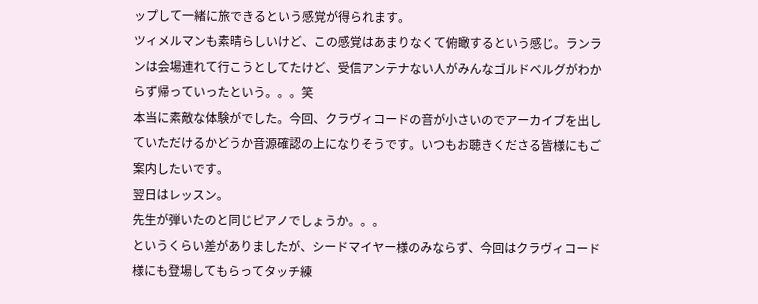ップして一緒に旅できるという感覚が得られます。
ツィメルマンも素晴らしいけど、この感覚はあまりなくて俯瞰するという感じ。ランランは会場連れて行こうとしてたけど、受信アンテナない人がみんなゴルドベルグがわからず帰っていったという。。。笑
本当に素敵な体験がでした。今回、クラヴィコードの音が小さいのでアーカイブを出していただけるかどうか音源確認の上になりそうです。いつもお聴きくださる皆様にもご案内したいです。
翌日はレッスン。
先生が弾いたのと同じピアノでしょうか。。。
というくらい差がありましたが、シードマイヤー様のみならず、今回はクラヴィコード様にも登場してもらってタッチ練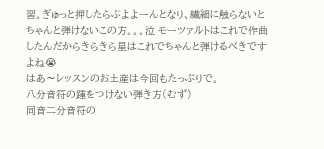習。ぎゅっと押したらぶよよーんとなり、繊細に触らないとちゃんと弾けないこの方。。。泣 モーツァルトはこれで作曲したんだからきらきら星はこれでちゃんと弾けるべきですよね😭
はあ〜レッスンのお土産は今回もたっぷりで。
八分音符の踵をつけない弾き方(むず)
同音二分音符の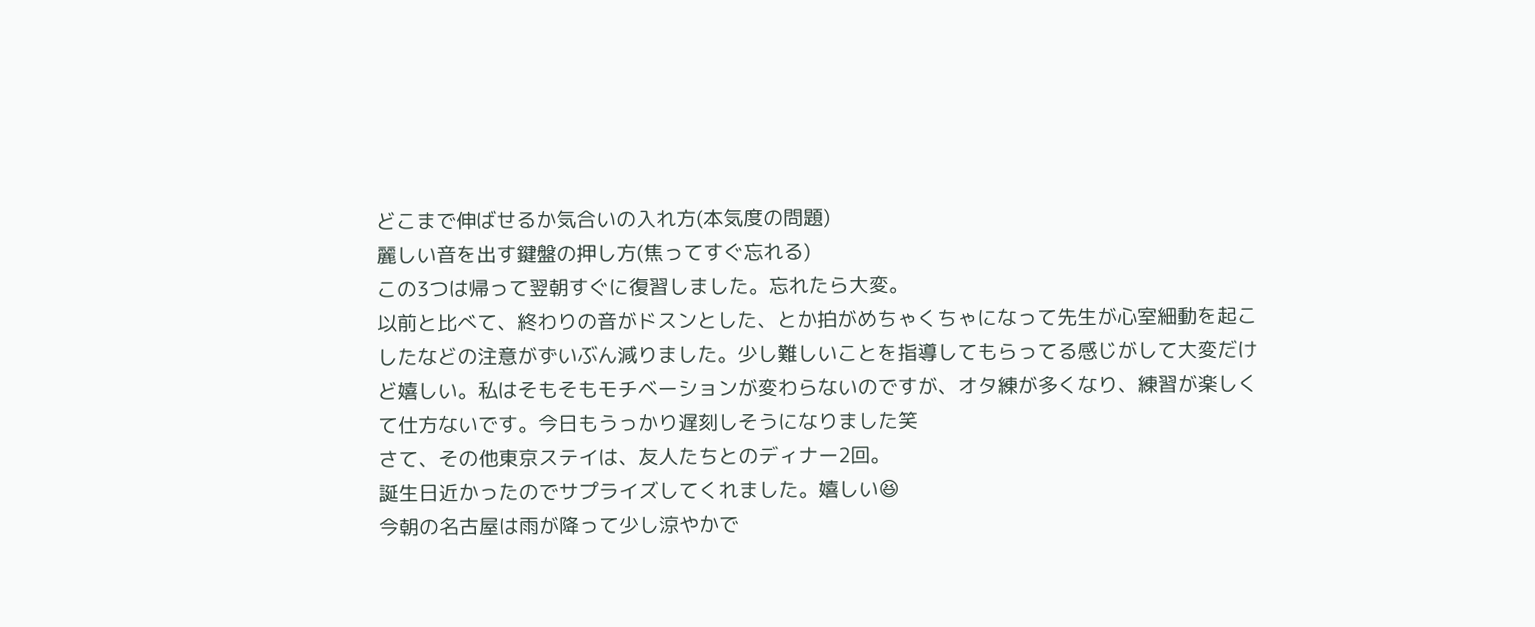どこまで伸ばせるか気合いの入れ方(本気度の問題)
麗しい音を出す鍵盤の押し方(焦ってすぐ忘れる)
この3つは帰って翌朝すぐに復習しました。忘れたら大変。
以前と比べて、終わりの音がドスンとした、とか拍がめちゃくちゃになって先生が心室細動を起こしたなどの注意がずいぶん減りました。少し難しいことを指導してもらってる感じがして大変だけど嬉しい。私はそもそもモチベーションが変わらないのですが、オタ練が多くなり、練習が楽しくて仕方ないです。今日もうっかり遅刻しそうになりました笑
さて、その他東京ステイは、友人たちとのディナー2回。
誕生日近かったのでサプライズしてくれました。嬉しい😆
今朝の名古屋は雨が降って少し涼やかで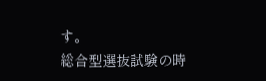す。
総合型選抜試験の時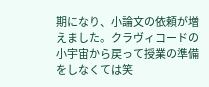期になり、小論文の依頼が増えました。クラヴィコードの小宇宙から戻って授業の準備をしなくては笑